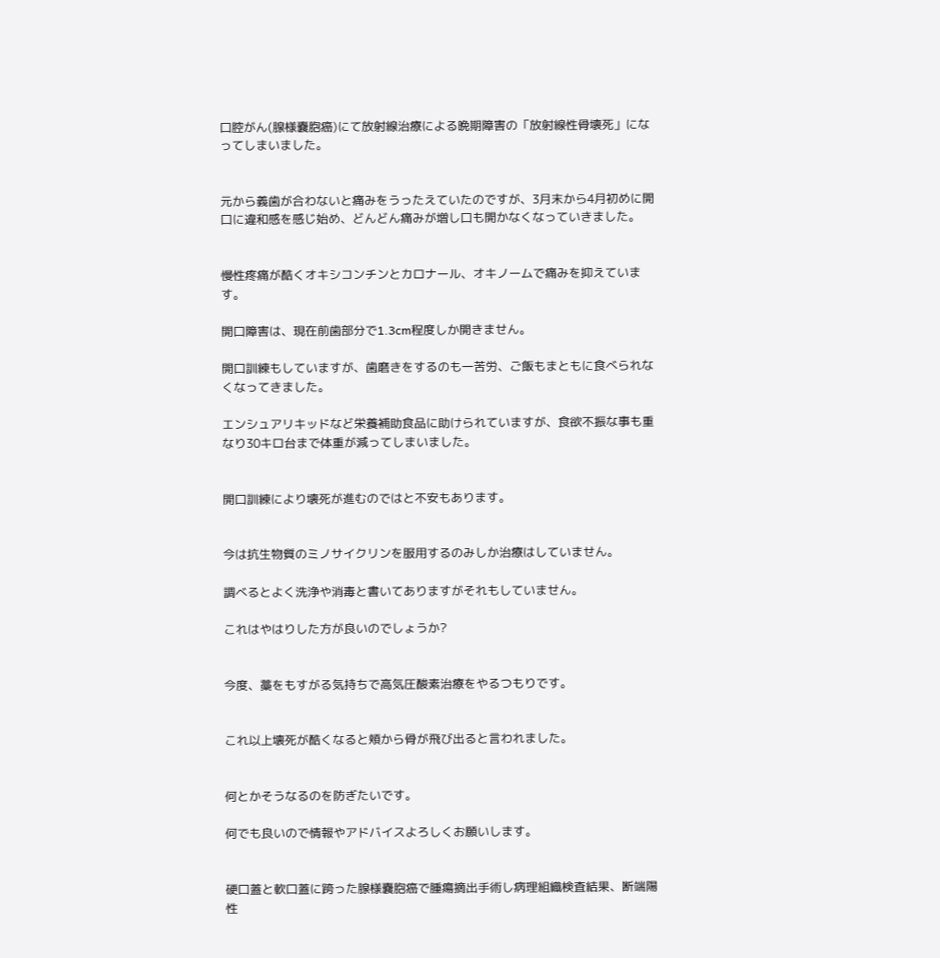口腔がん(腺様嚢胞癌)にて放射線治療による晩期障害の「放射線性骨壊死」になってしまいました。


元から義歯が合わないと痛みをうったえていたのですが、3月末から4月初めに開口に違和感を感じ始め、どんどん痛みが増し口も開かなくなっていきました。


慢性疼痛が酷くオキシコンチンとカロナール、オキノームで痛みを抑えています。

開口障害は、現在前歯部分で1.3cm程度しか開きません。

開口訓練もしていますが、歯磨きをするのも一苦労、ご飯もまともに食べられなくなってきました。

エンシュアリキッドなど栄養補助食品に助けられていますが、食欲不振な事も重なり30キロ台まで体重が減ってしまいました。


開口訓練により壊死が進むのではと不安もあります。


今は抗生物質のミノサイクリンを服用するのみしか治療はしていません。

調べるとよく洗浄や消毒と書いてありますがそれもしていません。

これはやはりした方が良いのでしょうか?


今度、藁をもすがる気持ちで高気圧酸素治療をやるつもりです。


これ以上壊死が酷くなると頬から骨が飛び出ると言われました。


何とかそうなるのを防ぎたいです。

何でも良いので情報やアドバイスよろしくお願いします。


硬口蓋と軟口蓋に跨った腺様嚢胞癌で腫瘍摘出手術し病理組織検査結果、断端陽性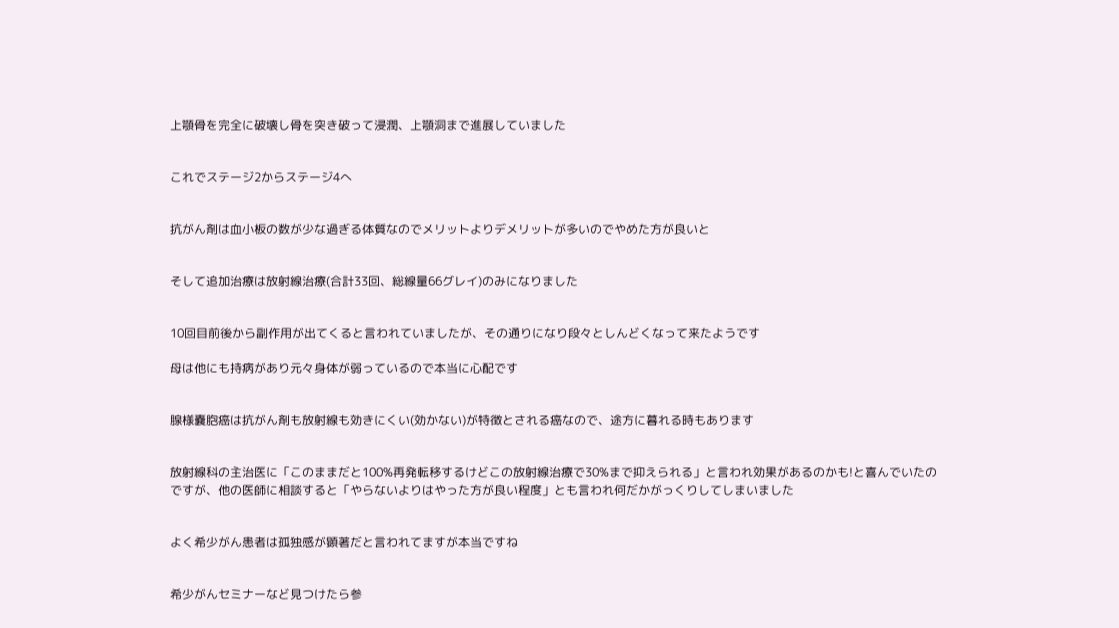上顎骨を完全に破壊し骨を突き破って浸潤、上顎洞まで進展していました


これでステージ2からステージ4へ


抗がん剤は血小板の数が少な過ぎる体質なのでメリットよりデメリットが多いのでやめた方が良いと


そして追加治療は放射線治療(合計33回、総線量66グレイ)のみになりました


10回目前後から副作用が出てくると言われていましたが、その通りになり段々としんどくなって来たようです

母は他にも持病があり元々身体が弱っているので本当に心配です


腺様嚢胞癌は抗がん剤も放射線も効きにくい(効かない)が特徴とされる癌なので、途方に暮れる時もあります


放射線科の主治医に「このままだと100%再発転移するけどこの放射線治療で30%まで抑えられる」と言われ効果があるのかも!と喜んでいたのですが、他の医師に相談すると「やらないよりはやった方が良い程度」とも言われ何だかがっくりしてしまいました


よく希少がん患者は孤独感が顕著だと言われてますが本当ですね


希少がんセミナーなど見つけたら参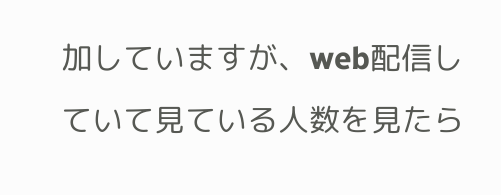加していますが、web配信していて見ている人数を見たら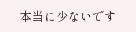本当に少ないです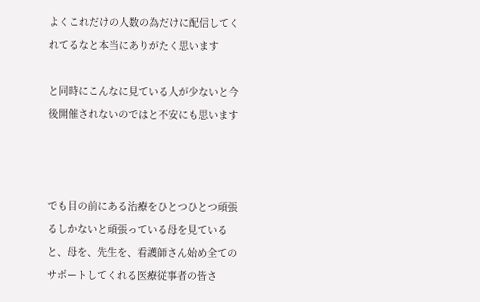よくこれだけの人数の為だけに配信してくれてるなと本当にありがたく思います

と同時にこんなに見ている人が少ないと今後開催されないのではと不安にも思います



でも目の前にある治療をひとつひとつ頑張るしかないと頑張っている母を見ていると、母を、先生を、看護師さん始め全てのサポートしてくれる医療従事者の皆さ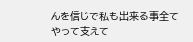んを信じで私も出来る事全てやって支えて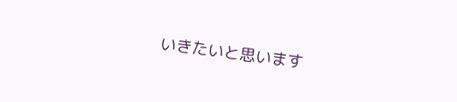いきたいと思います